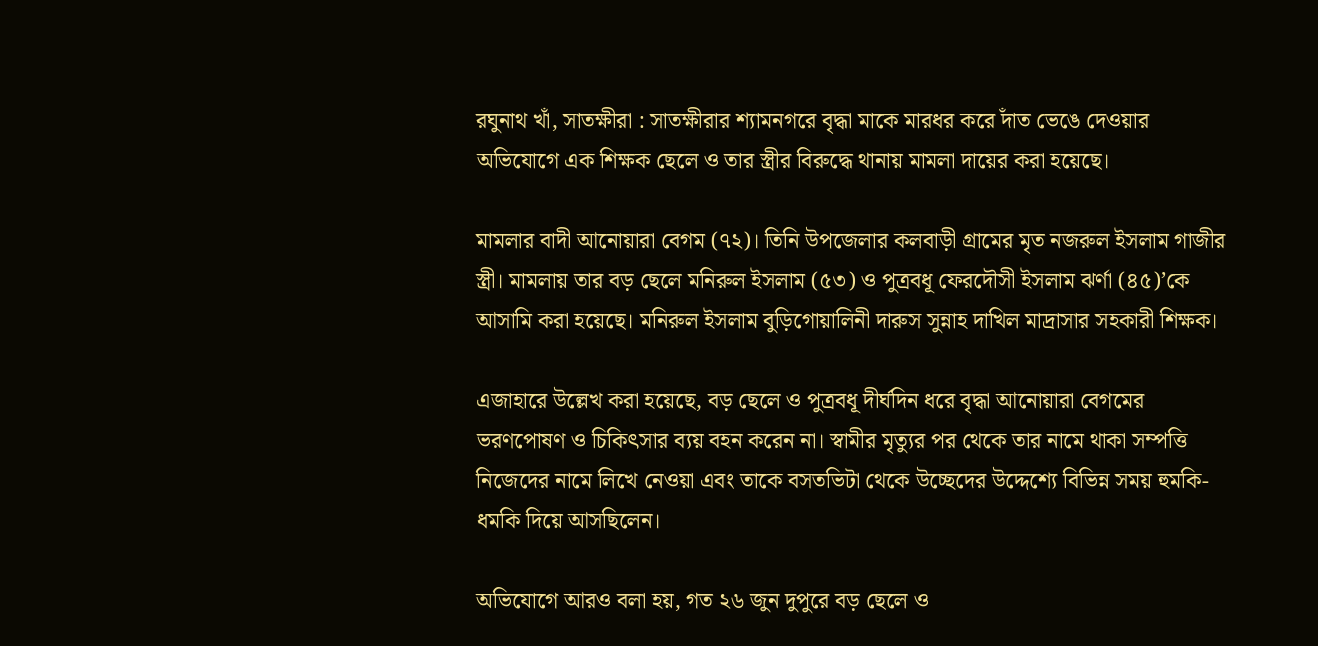রঘুনাথ খাঁ, সাতক্ষীরা : সাতক্ষীরার শ্যামনগরে বৃদ্ধা মাকে মারধর করে দাঁত ভেঙে দেওয়ার অভিযোগে এক শিক্ষক ছেলে ও তার স্ত্রীর বিরুদ্ধে থানায় মামলা দায়ের করা হয়েছে।

মামলার বাদী আনোয়ারা বেগম (৭২)। তিনি উপজেলার কলবাড়ী গ্রামের মৃত নজরুল ইসলাম গাজীর স্ত্রী। মামলায় তার বড় ছেলে মনিরুল ইসলাম (৫৩) ও পুত্রবধূ ফেরদৌসী ইসলাম ঝর্ণা (৪৫)’কে আসামি করা হয়েছে। মনিরুল ইসলাম বুড়িগোয়ালিনী দারুস সুন্নাহ দাখিল মাদ্রাসার সহকারী শিক্ষক।

এজাহারে উল্লেখ করা হয়েছে, বড় ছেলে ও পুত্রবধূ দীর্ঘদিন ধরে বৃদ্ধা আনোয়ারা বেগমের ভরণপোষণ ও চিকিৎসার ব্যয় বহন করেন না। স্বামীর মৃত্যুর পর থেকে তার নামে থাকা সম্পত্তি নিজেদের নামে লিখে নেওয়া এবং তাকে বসতভিটা থেকে উচ্ছেদের উদ্দেশ্যে বিভিন্ন সময় হুমকি-ধমকি দিয়ে আসছিলেন।

অভিযোগে আরও বলা হয়, গত ২৬ জুন দুপুরে বড় ছেলে ও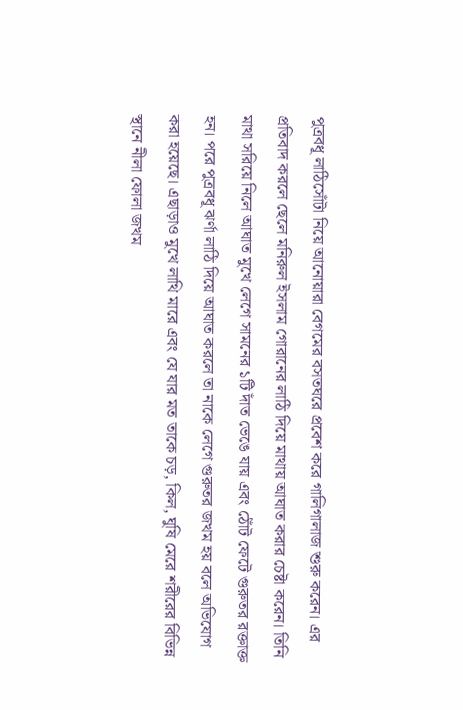পুত্রবধূ লাঠিসোঁটা নিয়ে আনোয়ারা বেগমের বসতঘরে প্রবেশ করে গালিগালাজ শুরু করেন। এর প্রতিবাদ করলে ছেলে মনিরুল ইসলাম গোরানের লাঠি দিয়ে মাথায় আঘাত করার চেষ্টা করেন। তিনি মাথা সরিয়ে নিলে আঘাত মুখে লেগে সামনের ১টি দাঁত ভেঙে যায় এবং ঠোঁট ফেটে গুরুতর রক্তাক্ত হন। পরে পুত্রবধূ ঝর্ণা লাঠি দিয়ে আঘাত করলে তা নাকে লেগে গুরুতর জখম হয় বলে অভিযোগ করা হয়েছে। এছাড়াও মুখে লাথি মারে এবং যে যার মত তাকে চড়, কিল, ঘুষি মেরে শরীরের বিভিন্ন স্থানে নীলা ফোলা জখম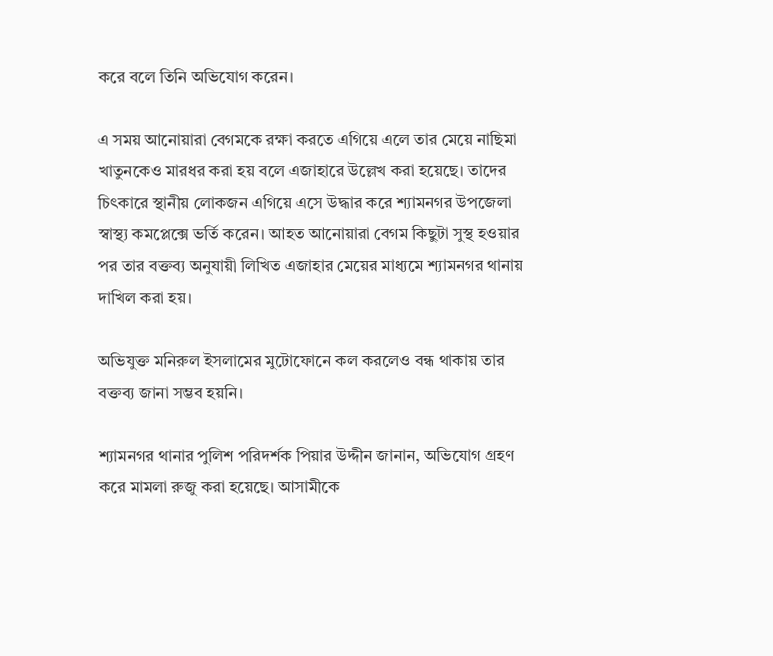করে বলে তিনি অভিযোগ করেন।

এ সময় আনোয়ারা বেগমকে রক্ষা করতে এগিয়ে এলে তার মেয়ে নাছিমা খাতুনকেও মারধর করা হয় বলে এজাহারে উল্লেখ করা হয়েছে। তাদের চিৎকারে স্থানীয় লোকজন এগিয়ে এসে উদ্ধার করে শ্যামনগর উপজেলা স্বাস্থ্য কমপ্লেক্সে ভর্তি করেন। আহত আনোয়ারা বেগম কিছুটা সুস্থ হওয়ার পর তার বক্তব্য অনুযায়ী লিখিত এজাহার মেয়ের মাধ্যমে শ্যামনগর থানায় দাখিল করা হয়।

অভিযুক্ত মনিরুল ইসলামের মুটোফোনে কল করলেও বন্ধ থাকায় তার বক্তব্য জানা সম্ভব হয়নি।

শ্যামনগর থানার পুলিশ পরিদর্শক পিয়ার উদ্দীন জানান, অভিযোগ গ্রহণ করে মামলা রুজু করা হয়েছে। আসামীকে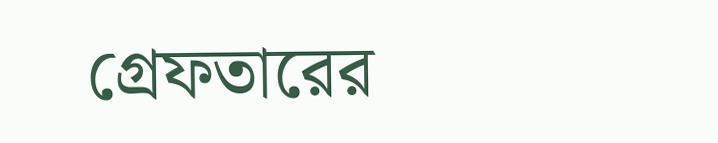গ্রেফতারের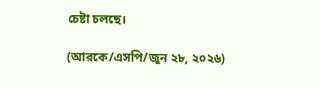চেষ্টা চলছে।

(আরকে/এসপি/জুন ২৮, ২০২৬)